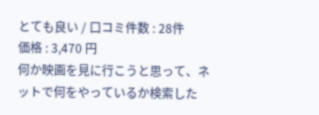とても良い / 口コミ件数 : 28件
価格 : 3,470 円
何か映画を見に行こうと思って、ネットで何をやっているか検索した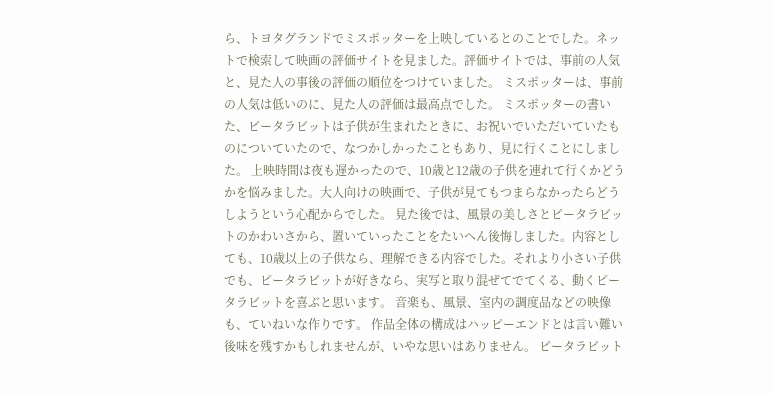ら、トヨタグランドでミスポッターを上映しているとのことでした。ネットで検索して映画の評価サイトを見ました。評価サイトでは、事前の人気と、見た人の事後の評価の順位をつけていました。 ミスポッターは、事前の人気は低いのに、見た人の評価は最高点でした。 ミスポッターの書いた、ピータラビットは子供が生まれたときに、お祝いでいただいていたものについていたので、なつかしかったこともあり、見に行くことにしました。 上映時間は夜も遅かったので、10歳と12歳の子供を連れて行くかどうかを悩みました。大人向けの映画で、子供が見てもつまらなかったらどうしようという心配からでした。 見た後では、風景の美しさとピータラビットのかわいさから、置いていったことをたいへん後悔しました。内容としても、10歳以上の子供なら、理解できる内容でした。それより小さい子供でも、ピータラビットが好きなら、実写と取り混ぜてでてくる、動くピータラビットを喜ぶと思います。 音楽も、風景、室内の調度品などの映像も、ていねいな作りです。 作品全体の構成はハッピーエンドとは言い難い後味を残すかもしれませんが、いやな思いはありません。 ピータラビット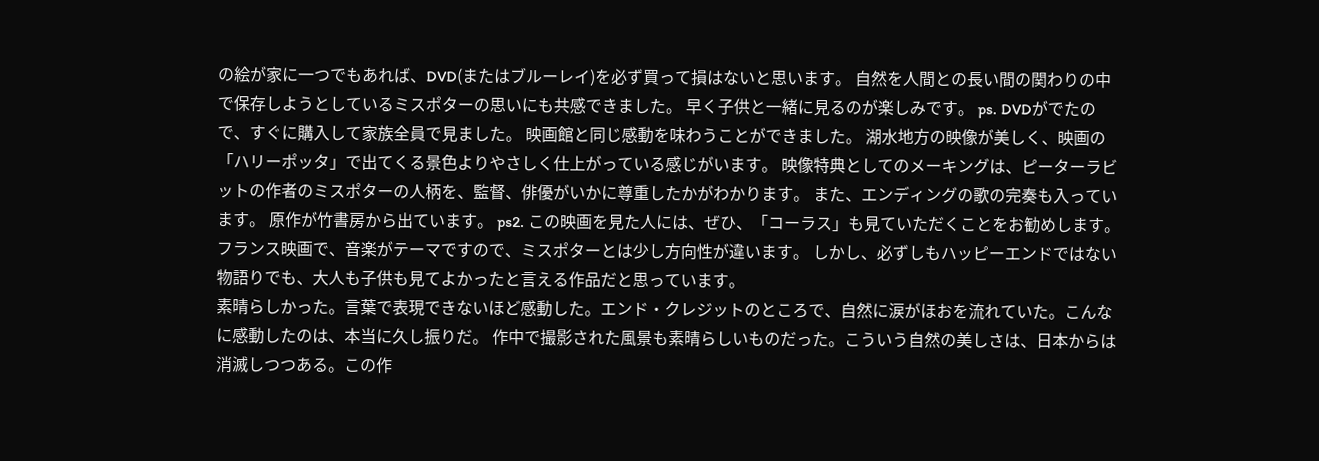の絵が家に一つでもあれば、DVD(またはブルーレイ)を必ず買って損はないと思います。 自然を人間との長い間の関わりの中で保存しようとしているミスポターの思いにも共感できました。 早く子供と一緒に見るのが楽しみです。 ps. DVDがでたので、すぐに購入して家族全員で見ました。 映画館と同じ感動を味わうことができました。 湖水地方の映像が美しく、映画の「ハリーポッタ」で出てくる景色よりやさしく仕上がっている感じがいます。 映像特典としてのメーキングは、ピーターラビットの作者のミスポターの人柄を、監督、俳優がいかに尊重したかがわかります。 また、エンディングの歌の完奏も入っています。 原作が竹書房から出ています。 ps2. この映画を見た人には、ぜひ、「コーラス」も見ていただくことをお勧めします。 フランス映画で、音楽がテーマですので、ミスポターとは少し方向性が違います。 しかし、必ずしもハッピーエンドではない物語りでも、大人も子供も見てよかったと言える作品だと思っています。
素晴らしかった。言葉で表現できないほど感動した。エンド・クレジットのところで、自然に涙がほおを流れていた。こんなに感動したのは、本当に久し振りだ。 作中で撮影された風景も素晴らしいものだった。こういう自然の美しさは、日本からは消滅しつつある。この作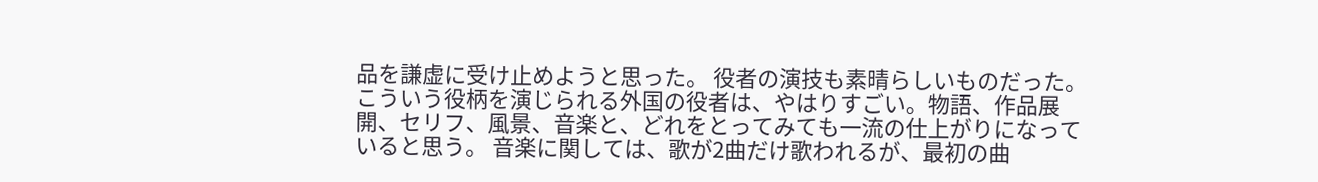品を謙虚に受け止めようと思った。 役者の演技も素晴らしいものだった。こういう役柄を演じられる外国の役者は、やはりすごい。物語、作品展開、セリフ、風景、音楽と、どれをとってみても一流の仕上がりになっていると思う。 音楽に関しては、歌が2曲だけ歌われるが、最初の曲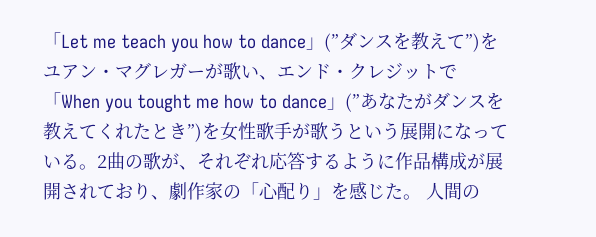「Let me teach you how to dance」(”ダンスを教えて”)をユアン・マグレガーが歌い、エンド・クレジットで「When you tought me how to dance」(”あなたがダンスを教えてくれたとき”)を女性歌手が歌うという展開になっている。2曲の歌が、それぞれ応答するように作品構成が展開されており、劇作家の「心配り」を感じた。 人間の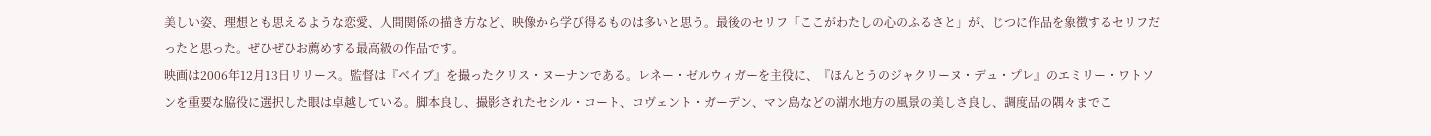美しい姿、理想とも思えるような恋愛、人間関係の描き方など、映像から学び得るものは多いと思う。最後のセリフ「ここがわたしの心のふるさと」が、じつに作品を象徴するセリフだったと思った。ぜひぜひお薦めする最高級の作品です。
映画は2006年12月13日リリース。監督は『ベイブ』を撮ったクリス・ヌーナンである。レネー・ゼルウィガーを主役に、『ほんとうのジャクリーヌ・デュ・プレ』のエミリー・ワトソンを重要な脇役に選択した眼は卓越している。脚本良し、撮影されたセシル・コート、コヴェント・ガーデン、マン島などの湖水地方の風景の美しさ良し、調度品の隅々までこ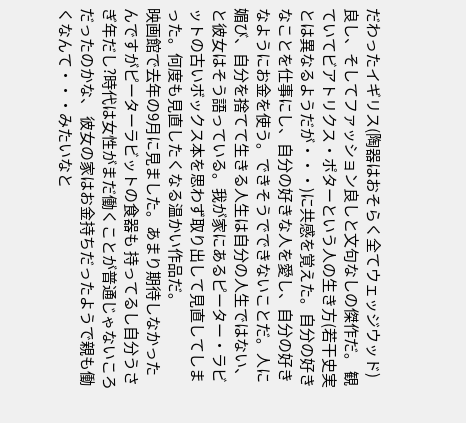だわったイギリス(陶器はおそらく全てウェッジウッド)良し、そしてファッション良しと文句なしの傑作だ。 観ていてビアトリクス・ポターという人の生き方(若干史実とは異なるようだが・・・)に共感を覚えた。自分の好きなことを仕事にし、自分の好きな人を愛し、自分の好きなようにお金を使う。できそうでできないことだ。人に媚び、自分を捨てて生きる人生は自分の人生ではない、と彼女はそう語っている。我が家にあるピーター・ラビットの古いボックス本を思わず取り出して見直してしまった。何度も見直したくなる温かい作品だ。
映画館で去年の9月に見ました。あまり期待しなかったんですがピーターラビットの食器も 持ってるし自分うさぎ年だし?時代は女性がまだ働くことが普通じゃないころだったのかな、 彼女の家はお金持ちだったようで親も働くなんて・・・みたいなと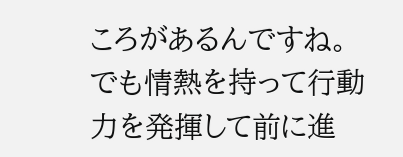ころがあるんですね。 でも情熱を持って行動力を発揮して前に進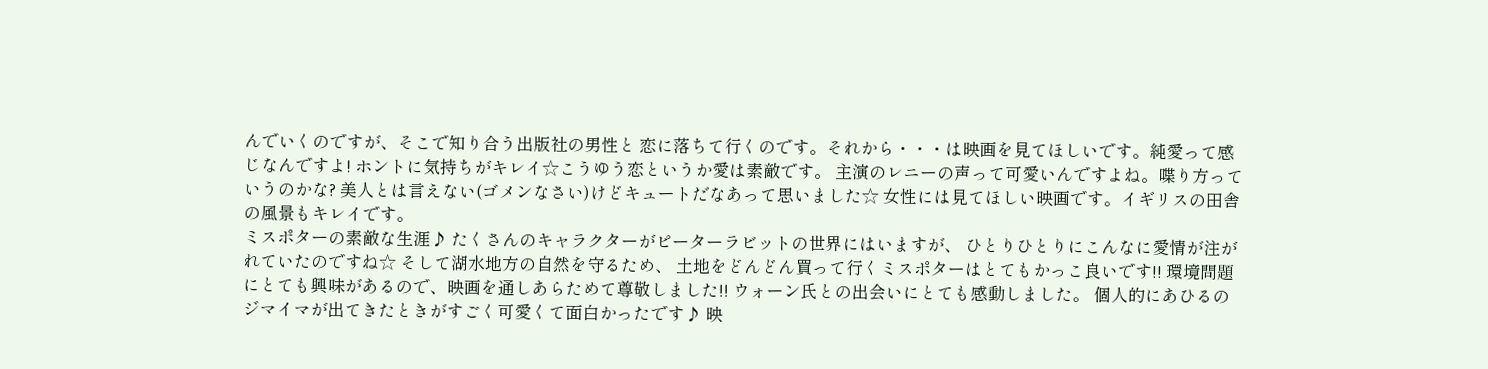んでいくのですが、そこで知り合う出版社の男性と 恋に落ちて行くのです。それから・・・は映画を見てほしいです。純愛って感じなんですよ! ホントに気持ちがキレイ☆こうゆう恋というか愛は素敵です。 主演のレニーの声って可愛いんですよね。喋り方っていうのかな? 美人とは言えない(ゴメンなさい)けどキュートだなあって思いました☆ 女性には見てほしい映画です。イギリスの田舎の風景もキレイです。
ミスポターの素敵な生涯♪ たくさんのキャラクターがピーターラビットの世界にはいますが、 ひとりひとりにこんなに愛情が注がれていたのですね☆ そして湖水地方の自然を守るため、 土地をどんどん買って行くミスポターはとてもかっこ良いです!! 環境問題にとても興味があるので、映画を通しあらためて尊敬しました!! ウォーン氏との出会いにとても感動しました。 個人的にあひるのジマイマが出てきたときがすごく可愛くて面白かったです♪ 映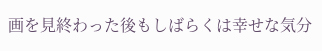画を見終わった後もしばらくは幸せな気分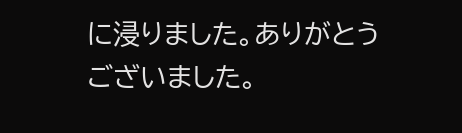に浸りました。ありがとうございました。